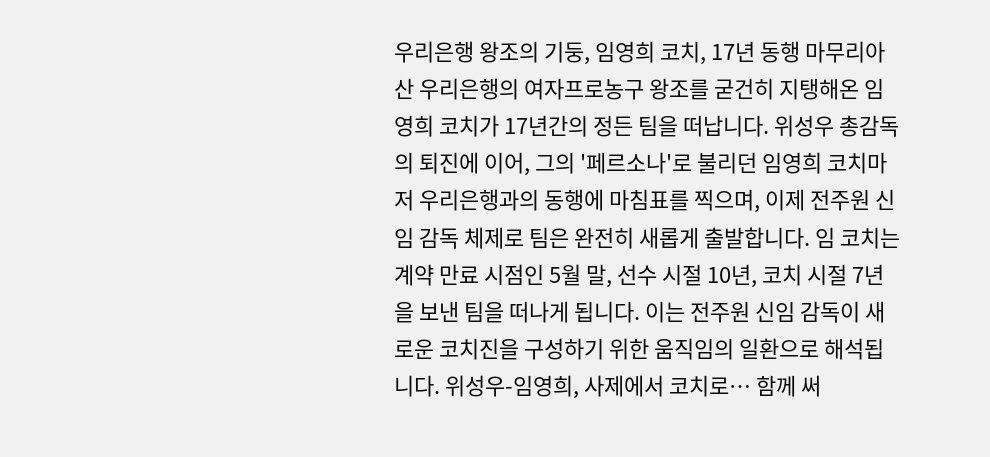우리은행 왕조의 기둥, 임영희 코치, 17년 동행 마무리아산 우리은행의 여자프로농구 왕조를 굳건히 지탱해온 임영희 코치가 17년간의 정든 팀을 떠납니다. 위성우 총감독의 퇴진에 이어, 그의 '페르소나'로 불리던 임영희 코치마저 우리은행과의 동행에 마침표를 찍으며, 이제 전주원 신임 감독 체제로 팀은 완전히 새롭게 출발합니다. 임 코치는 계약 만료 시점인 5월 말, 선수 시절 10년, 코치 시절 7년을 보낸 팀을 떠나게 됩니다. 이는 전주원 신임 감독이 새로운 코치진을 구성하기 위한 움직임의 일환으로 해석됩니다. 위성우-임영희, 사제에서 코치로… 함께 써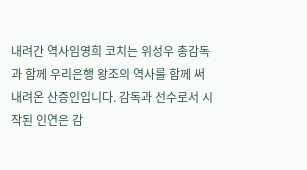내려간 역사임영희 코치는 위성우 총감독과 함께 우리은행 왕조의 역사를 함께 써 내려온 산증인입니다. 감독과 선수로서 시작된 인연은 감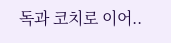독과 코치로 이어..